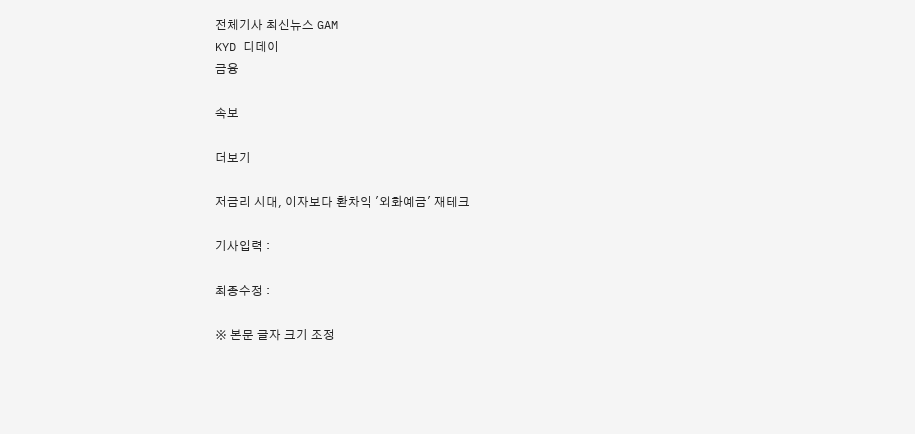전체기사 최신뉴스 GAM
KYD 디데이
금융

속보

더보기

저금리 시대, 이자보다 환차익 '외화예금' 재테크

기사입력 :

최종수정 :

※ 본문 글자 크기 조정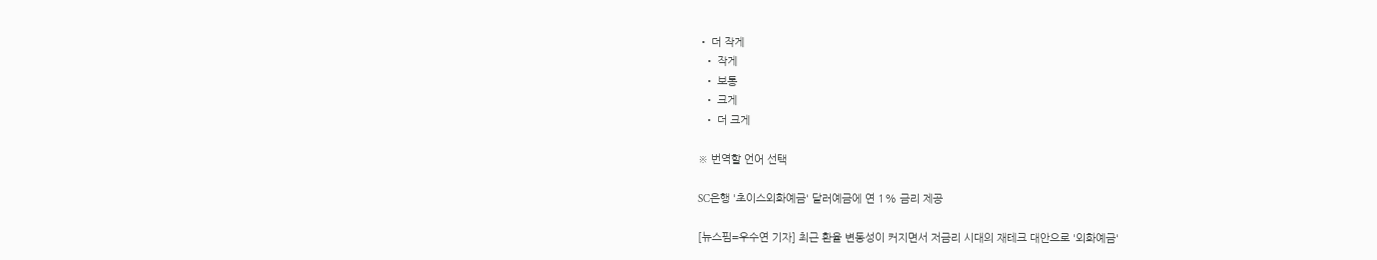• 더 작게
  • 작게
  • 보통
  • 크게
  • 더 크게

※ 번역할 언어 선택

SC은행 '초이스외화예금' 달러예금에 연 1% 금리 제공

[뉴스핌=우수연 기자] 최근 환율 변동성이 커지면서 저금리 시대의 재테크 대안으로 '외화예금'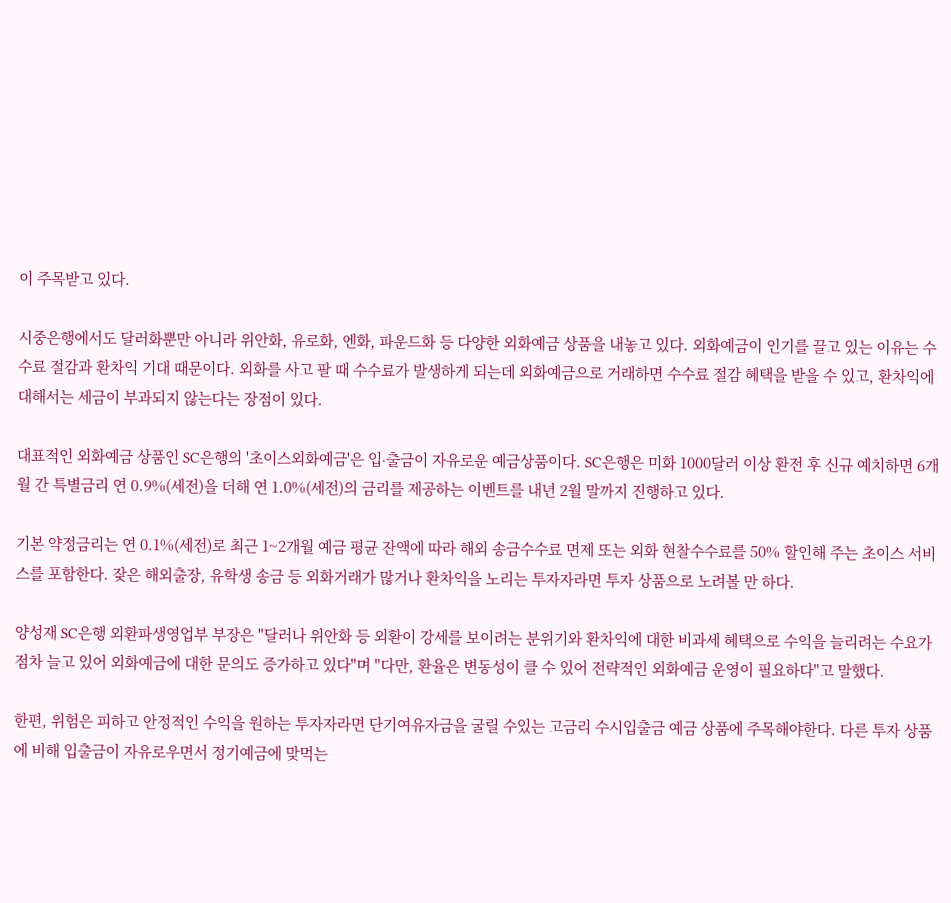이 주목받고 있다.

시중은행에서도 달러화뿐만 아니라 위안화, 유로화, 엔화, 파운드화 등 다양한 외화예금 상품을 내놓고 있다. 외화예금이 인기를 끌고 있는 이유는 수수료 절감과 환차익 기대 때문이다. 외화를 사고 팔 때 수수료가 발생하게 되는데 외화예금으로 거래하면 수수료 절감 혜택을 받을 수 있고, 환차익에 대해서는 세금이 부과되지 않는다는 장점이 있다.

대표적인 외화예금 상품인 SC은행의 '초이스외화예금'은 입∙출금이 자유로운 예금상품이다. SC은행은 미화 1000달러 이상 환전 후 신규 예치하면 6개월 간 특별금리 연 0.9%(세전)을 더해 연 1.0%(세전)의 금리를 제공하는 이벤트를 내년 2월 말까지 진행하고 있다.

기본 약정금리는 연 0.1%(세전)로 최근 1~2개월 예금 평균 잔액에 따라 해외 송금수수료 면제 또는 외화 현찰수수료를 50% 할인해 주는 초이스 서비스를 포함한다. 잦은 해외출장, 유학생 송금 등 외화거래가 많거나 환차익을 노리는 투자자라면 투자 상품으로 노려볼 만 하다.

양성재 SC은행 외환파생영업부 부장은 "달러나 위안화 등 외환이 강세를 보이려는 분위기와 환차익에 대한 비과세 혜택으로 수익을 늘리려는 수요가 점차 늘고 있어 외화예금에 대한 문의도 증가하고 있다"며 "다만, 환율은 변동성이 클 수 있어 전략적인 외화예금 운영이 필요하다"고 말했다.

한편, 위험은 피하고 안정적인 수익을 원하는 투자자라면 단기여유자금을 굴릴 수있는 고금리 수시입출금 예금 상품에 주목해야한다. 다른 투자 상품에 비해 입출금이 자유로우면서 정기예금에 맞먹는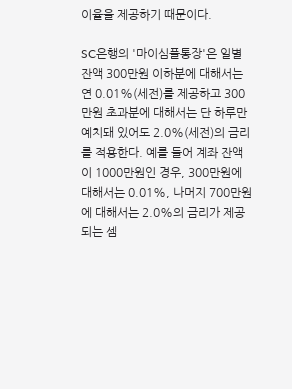이율을 제공하기 때문이다.

SC은행의 '마이심플통장'은 일별 잔액 300만원 이하분에 대해서는 연 0.01%(세전)를 제공하고 300만원 초과분에 대해서는 단 하루만 예치돼 있어도 2.0%(세전)의 금리를 적용한다. 예를 들어 계좌 잔액이 1000만원인 경우, 300만원에 대해서는 0.01%, 나머지 700만원에 대해서는 2.0%의 금리가 제공되는 셈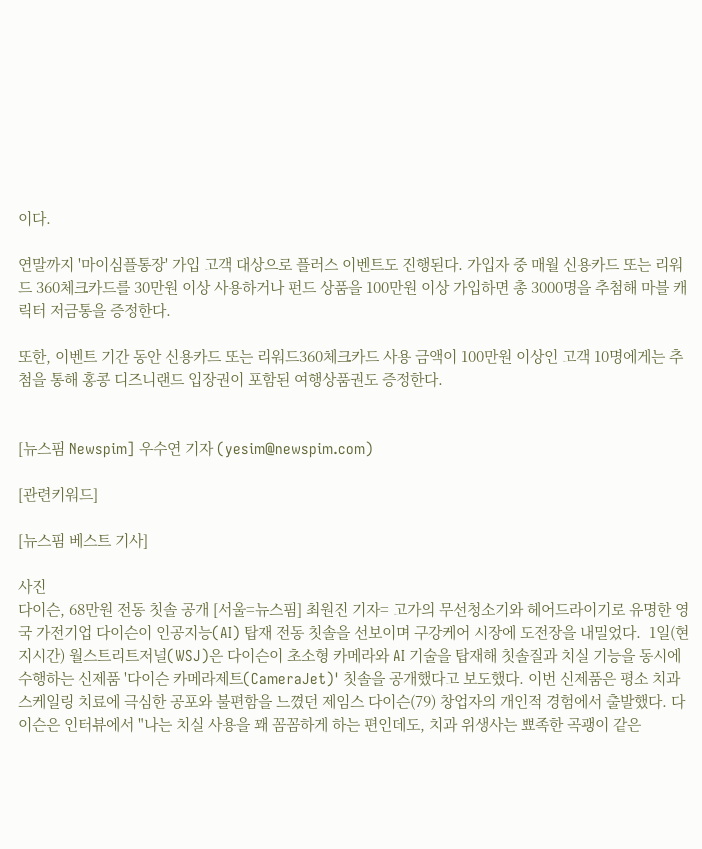이다.

연말까지 '마이심플통장' 가입 고객 대상으로 플러스 이벤트도 진행된다. 가입자 중 매월 신용카드 또는 리워드 360체크카드를 30만원 이상 사용하거나 펀드 상품을 100만원 이상 가입하면 총 3000명을 추첨해 마블 캐릭터 저금통을 증정한다.

또한, 이벤트 기간 동안 신용카드 또는 리워드360체크카드 사용 금액이 100만원 이상인 고객 10명에게는 추첨을 통해 홍콩 디즈니랜드 입장권이 포함된 여행상품권도 증정한다.


[뉴스핌 Newspim] 우수연 기자 (yesim@newspim.com)

[관련키워드]

[뉴스핌 베스트 기사]

사진
다이슨, 68만원 전동 칫솔 공개 [서울=뉴스핌] 최원진 기자= 고가의 무선청소기와 헤어드라이기로 유명한 영국 가전기업 다이슨이 인공지능(AI) 탑재 전동 칫솔을 선보이며 구강케어 시장에 도전장을 내밀었다.  1일(현지시간) 월스트리트저널(WSJ)은 다이슨이 초소형 카메라와 AI 기술을 탑재해 칫솔질과 치실 기능을 동시에 수행하는 신제품 '다이슨 카메라제트(CameraJet)' 칫솔을 공개했다고 보도했다. 이번 신제품은 평소 치과 스케일링 치료에 극심한 공포와 불편함을 느꼈던 제임스 다이슨(79) 창업자의 개인적 경험에서 출발했다. 다이슨은 인터뷰에서 "나는 치실 사용을 꽤 꼼꼼하게 하는 편인데도, 치과 위생사는 뾰족한 곡괭이 같은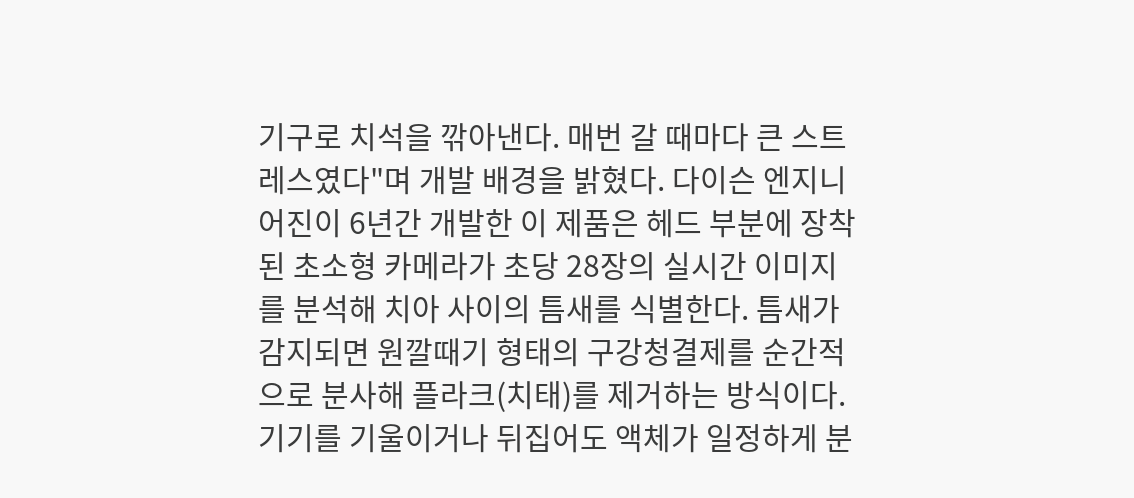기구로 치석을 깎아낸다. 매번 갈 때마다 큰 스트레스였다"며 개발 배경을 밝혔다. 다이슨 엔지니어진이 6년간 개발한 이 제품은 헤드 부분에 장착된 초소형 카메라가 초당 28장의 실시간 이미지를 분석해 치아 사이의 틈새를 식별한다. 틈새가 감지되면 원깔때기 형태의 구강청결제를 순간적으로 분사해 플라크(치태)를 제거하는 방식이다. 기기를 기울이거나 뒤집어도 액체가 일정하게 분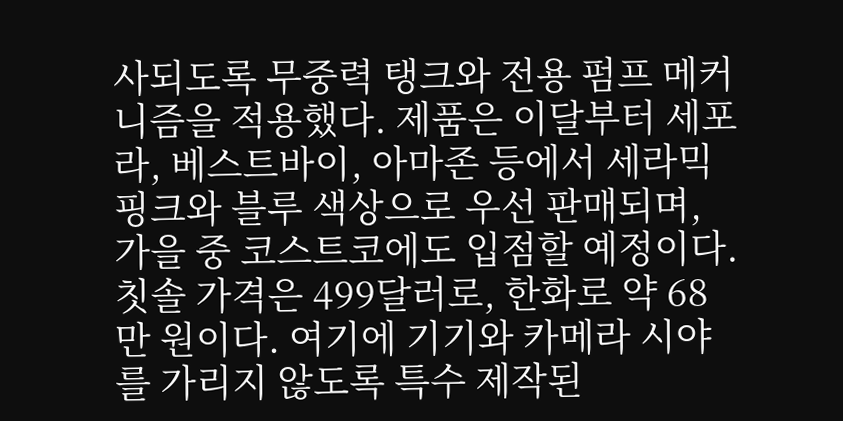사되도록 무중력 탱크와 전용 펌프 메커니즘을 적용했다. 제품은 이달부터 세포라, 베스트바이, 아마존 등에서 세라믹 핑크와 블루 색상으로 우선 판매되며, 가을 중 코스트코에도 입점할 예정이다. 칫솔 가격은 499달러로, 한화로 약 68만 원이다. 여기에 기기와 카메라 시야를 가리지 않도록 특수 제작된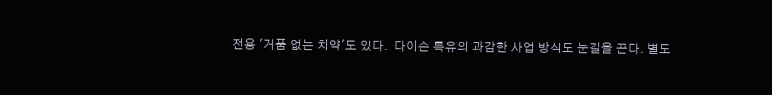전용 '거품 없는 치약'도 있다.  다이슨 특유의 과감한 사업 방식도 눈길을 끈다. 별도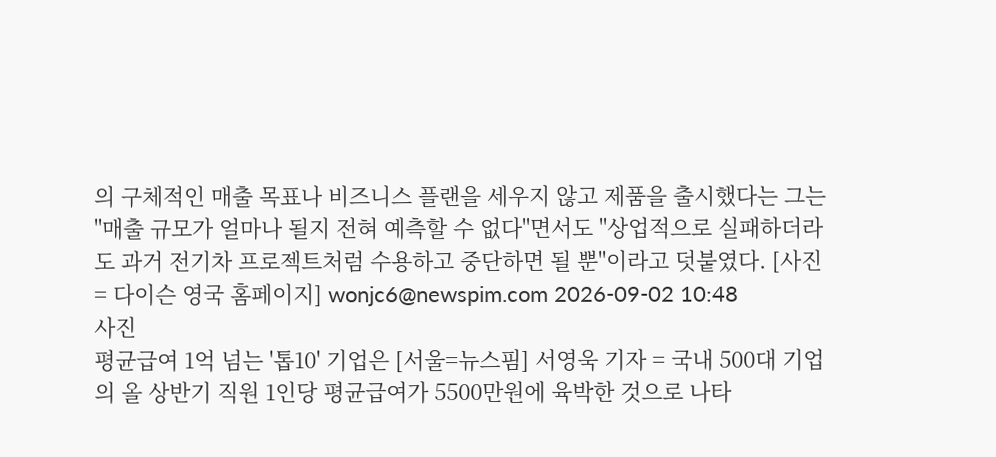의 구체적인 매출 목표나 비즈니스 플랜을 세우지 않고 제품을 출시했다는 그는 "매출 규모가 얼마나 될지 전혀 예측할 수 없다"면서도 "상업적으로 실패하더라도 과거 전기차 프로젝트처럼 수용하고 중단하면 될 뿐"이라고 덧붙였다. [사진= 다이슨 영국 홈페이지] wonjc6@newspim.com 2026-09-02 10:48
사진
평균급여 1억 넘는 '톱10' 기업은 [서울=뉴스핌] 서영욱 기자 = 국내 500대 기업의 올 상반기 직원 1인당 평균급여가 5500만원에 육박한 것으로 나타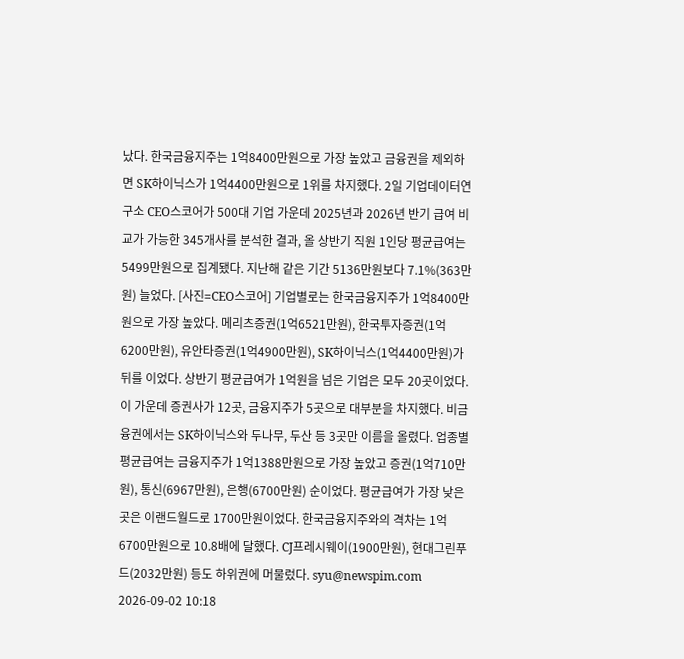났다. 한국금융지주는 1억8400만원으로 가장 높았고 금융권을 제외하면 SK하이닉스가 1억4400만원으로 1위를 차지했다. 2일 기업데이터연구소 CEO스코어가 500대 기업 가운데 2025년과 2026년 반기 급여 비교가 가능한 345개사를 분석한 결과, 올 상반기 직원 1인당 평균급여는 5499만원으로 집계됐다. 지난해 같은 기간 5136만원보다 7.1%(363만원) 늘었다. [사진=CEO스코어] 기업별로는 한국금융지주가 1억8400만원으로 가장 높았다. 메리츠증권(1억6521만원), 한국투자증권(1억6200만원), 유안타증권(1억4900만원), SK하이닉스(1억4400만원)가 뒤를 이었다. 상반기 평균급여가 1억원을 넘은 기업은 모두 20곳이었다. 이 가운데 증권사가 12곳, 금융지주가 5곳으로 대부분을 차지했다. 비금융권에서는 SK하이닉스와 두나무, 두산 등 3곳만 이름을 올렸다. 업종별 평균급여는 금융지주가 1억1388만원으로 가장 높았고 증권(1억710만원), 통신(6967만원), 은행(6700만원) 순이었다. 평균급여가 가장 낮은 곳은 이랜드월드로 1700만원이었다. 한국금융지주와의 격차는 1억6700만원으로 10.8배에 달했다. CJ프레시웨이(1900만원), 현대그린푸드(2032만원) 등도 하위권에 머물렀다. syu@newspim.com 2026-09-02 10:18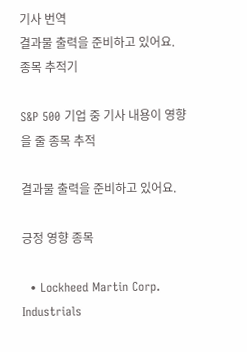기사 번역
결과물 출력을 준비하고 있어요.
종목 추적기

S&P 500 기업 중 기사 내용이 영향을 줄 종목 추적

결과물 출력을 준비하고 있어요.

긍정 영향 종목

  • Lockheed Martin Corp. Industrials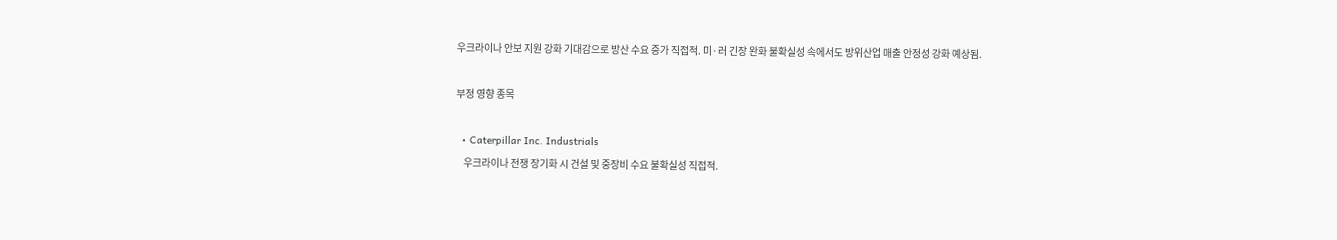우크라이나 안보 지원 강화 기대감으로 방산 수요 증가 직접적. 미·러 긴장 완화 불확실성 속에서도 방위산업 매출 안정성 강화 예상됨.

부정 영향 종목

  • Caterpillar Inc. Industrials
    우크라이나 전쟁 장기화 시 건설 및 중장비 수요 불확실성 직접적.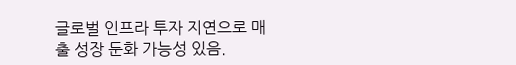글로벌 인프라 투자 지연으로 매출 성장 둔화 가능성 있음.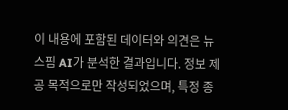이 내용에 포함된 데이터와 의견은 뉴스핌 AI가 분석한 결과입니다. 정보 제공 목적으로만 작성되었으며, 특정 종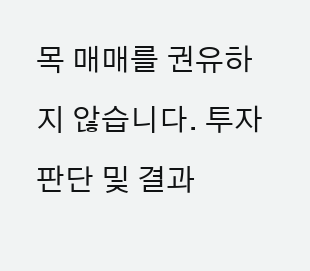목 매매를 권유하지 않습니다. 투자 판단 및 결과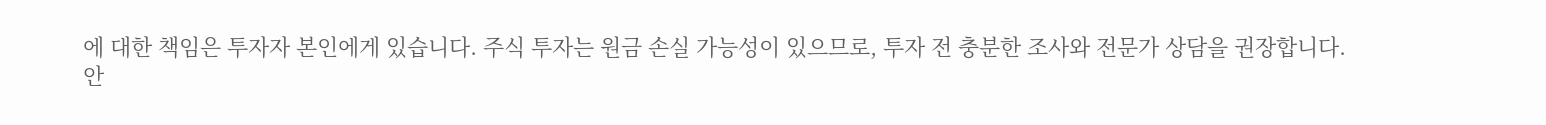에 대한 책임은 투자자 본인에게 있습니다. 주식 투자는 원금 손실 가능성이 있으므로, 투자 전 충분한 조사와 전문가 상담을 권장합니다.
안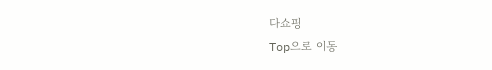다쇼핑
Top으로 이동